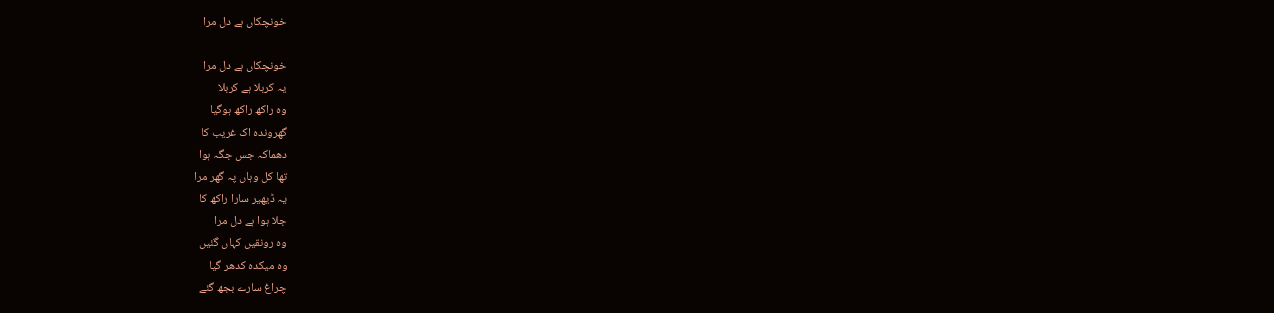خونچکاں ہے دل مرا

خونچکاں ہے دل مرا
یہ کربلا ہے کربلا
وہ راکھ راکھ ہوگیا
گھروندہ اک غریب کا
دھماکہ جس جگہ ہوا
تھا کل وہاں پہ گھر مرا
یہ ڈیھیر سارا راکھ کا
جلا ہوا ہے دل مرا
وہ رونقیں کہاں گئیں
وہ میکدہ کدھر گیا
چراغ سارے بجھ گئے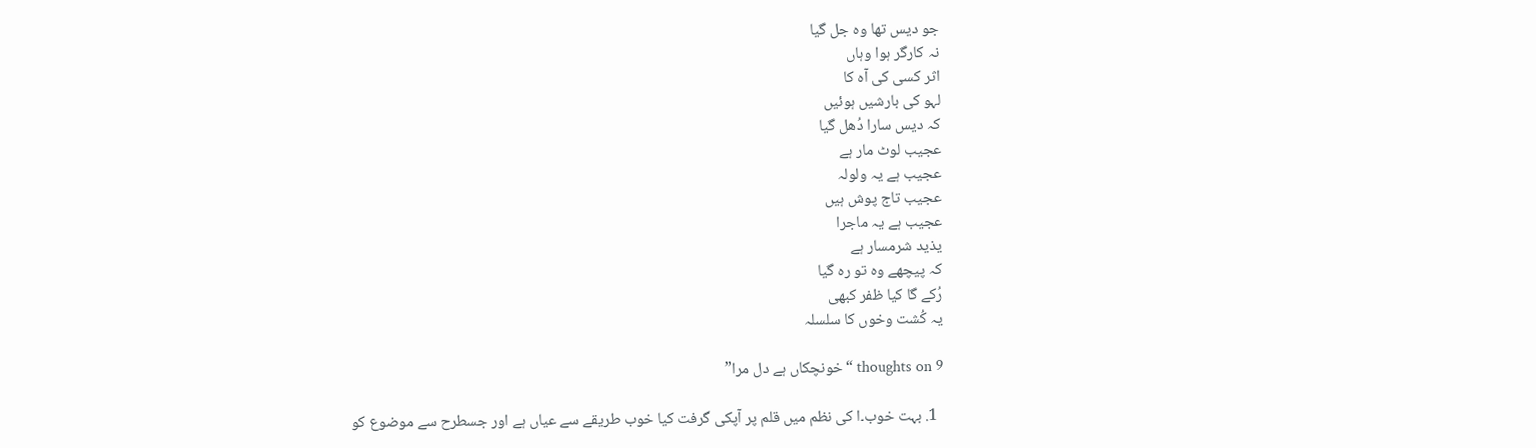جو دیس تھا وہ جل گیا
نہ کارگر ہوا وہاں
اثر کسی کی آہ کا
لہو کی بارشیں ہوئیں
کہ دیس سارا دُھل گیا
عجیب لوٹ مار ہے
عجیب ہے یہ ولولہ
عجیب تاج پوش ہیں
عجیب ہے یہ ماجرا
یذید شرمسار ہے
کہ پیچھے وہ تو رہ گیا
رُکے گا کیا ظفر کبھی
یہ کُشت وخوں کا سلسلہ

9 thoughts on “خونچکاں ہے دل مرا”

  1. بہت خوب۔ا کی نظم میں قلم پر آپکی گرفت کیا خوب طریقے سے عیاں ہے اور جسطرح سے موضوع کو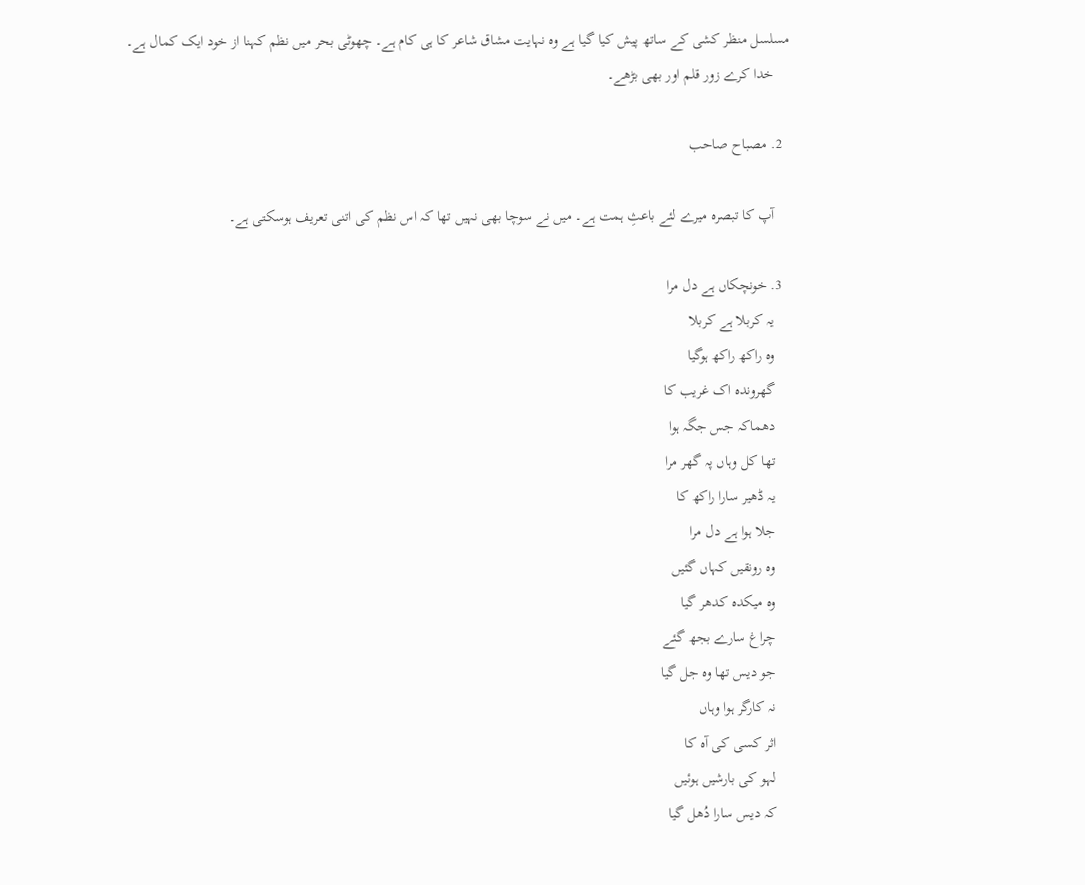مسلسل منظر کشی کے ساتھ پیش کیا گیا ہے وہ نہایت مشاق شاعر کا ہی کام ہے۔ چھوٹی بحر میں نظم کہنا از خود ایک کمال ہے۔
    خدا کرے زور قلم اور بھی بڑھے۔

  2. مصباح صاحب

    آپ کا تبصرہ میرے لئے باعثِ ہمت ہے۔ میں نے سوچا بھی نہیں تھا کہ اس نظم کی اتنی تعریف ہوسکتی ہے۔

  3. خونچکاں ہے دل مرا
    یہ کربلا ہے کربلا
    وہ راکھ راکھ ہوگیا
    گھروندہ اک غریب کا
    دھماکہ جس جگہ ہوا
    تھا کل وہاں پہ گھر مرا
    یہ ڈھیر سارا راکھ کا
    جلا ہوا ہے دل مرا
    وہ رونقیں کہاں گئیں
    وہ میکدہ کدھر گیا
    چراغ سارے بجھ گئے
    جو دیس تھا وہ جل گیا
    نہ کارگر ہوا وہاں
    اثر کسی کی آہ کا
    لہو کی بارشیں ہوئیں
    کہ دیس سارا دُھل گیا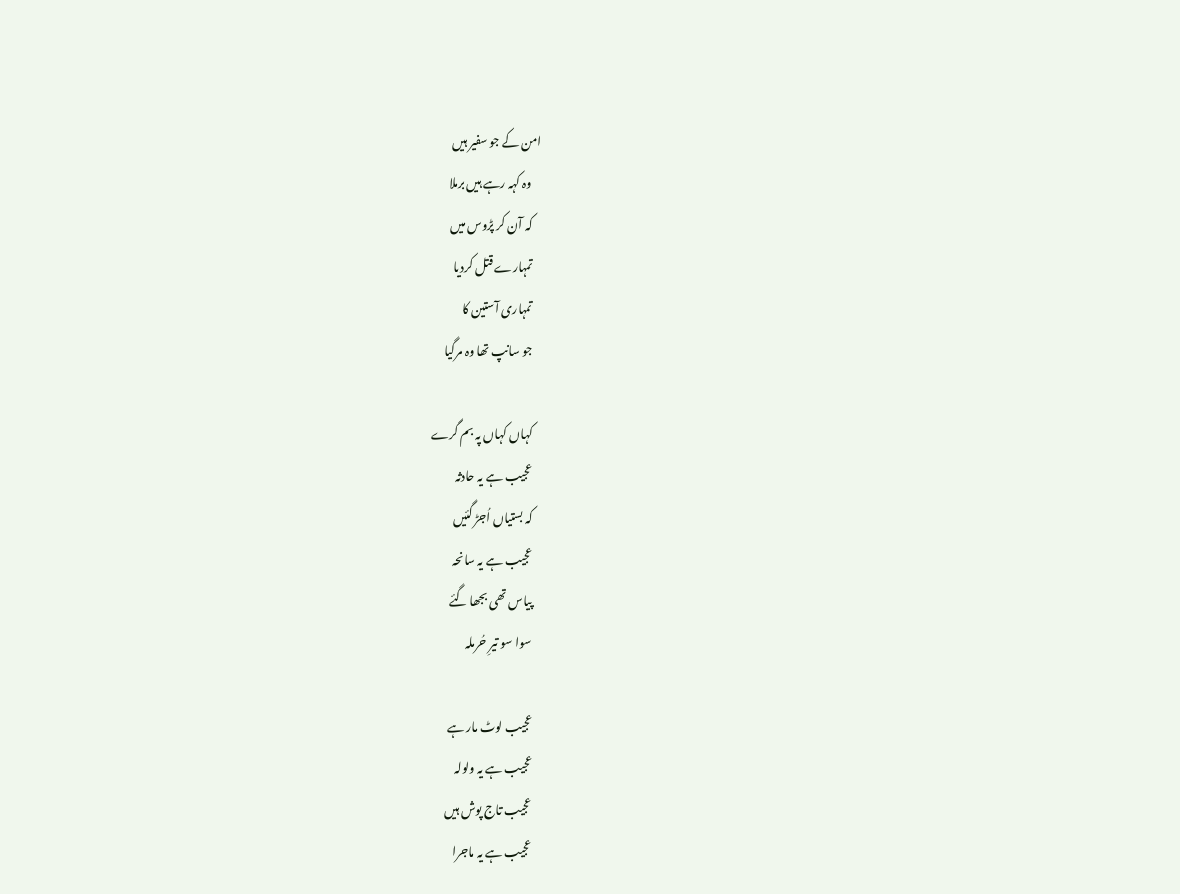امن کے جو سفیر ہیں
    وہ کہہ رہے ہیں برملا
    کہ آن کر پڑوس میں
    تمہارے قتل کردیا
    تمہاری آستین کا
    جو سانپ تھا وہ مرگیا

    کہاں کہاں پہ بم گرے
    عجیب ہے یہ حادثہ
    کہ بستیاں اُجڑ گئیں
    عجیب ہے یہ سانحہ
    پیاس تھی بجھا گئے
    سوا سو تیرِ حُرملہ

    عجیب لوٹ مار ہے
    عجیب ہے یہ ولولہ
    عجیب تاج پوش ہیں
    عجیب ہے یہ ماجرا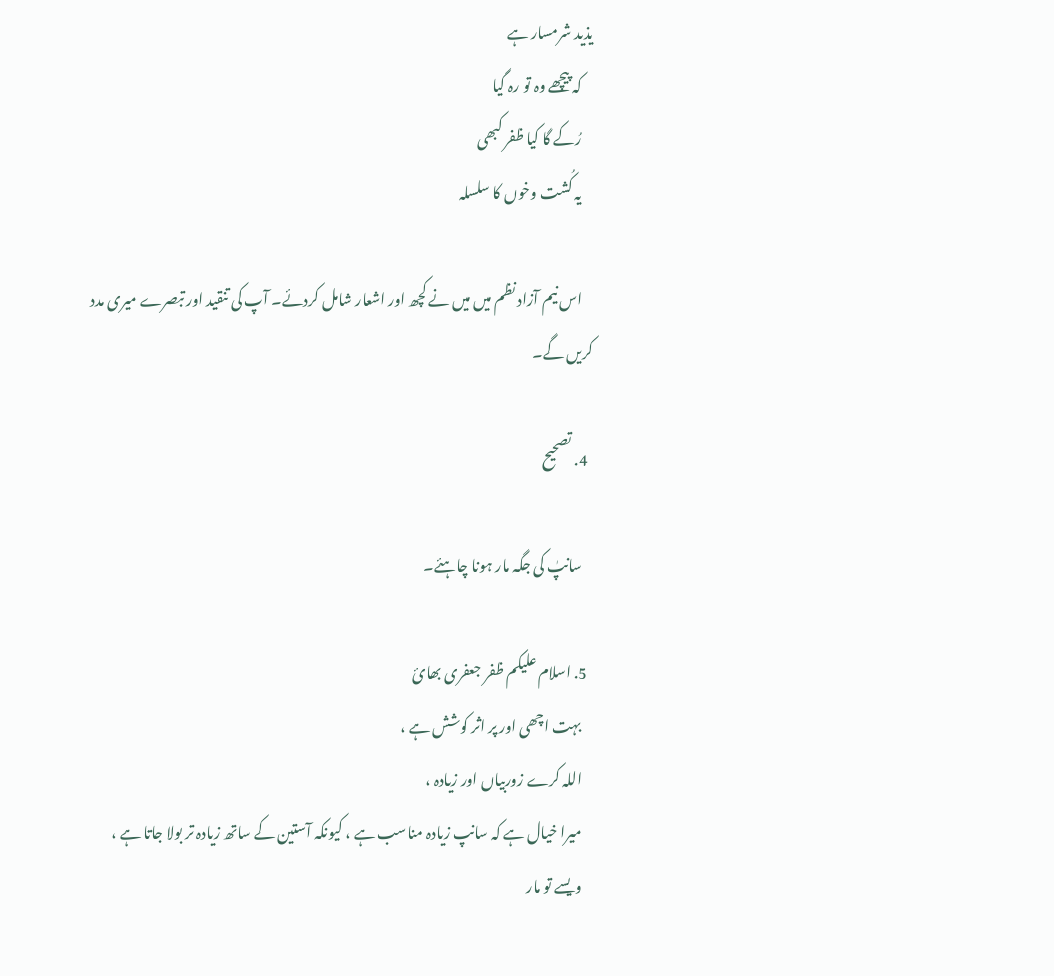یذید شرمسار ہے
    کہ پیچھے وہ تو رہ گیا
    رُکے گا کیا ظفر کبھی
    یہ کُشت وخوں کا سلسلہ

    اس نیم آزاد نظم میں میں نے کچھ اور اشعار شامل کردئے۔ آپ کی تنقید اور تبصرے میری مدد کریں گے۔

  4. تصحیح

    سانپٰ کی جگہ مار ہونا چاہئے۔

  5. اسلام علیکم ظفر جعفری بھائ
    بہت اچھی اور پر اثر کوشش ہے ،
    اللہ کرے زوربیاں اور زیادہ ،
    میرا خیال ہے کہ سانپ زیادہ مناسب ہے ، کیونکہ آستین کے ساتھ زیادہ تر بولا جاتا ہے ،
    ویسے تو مار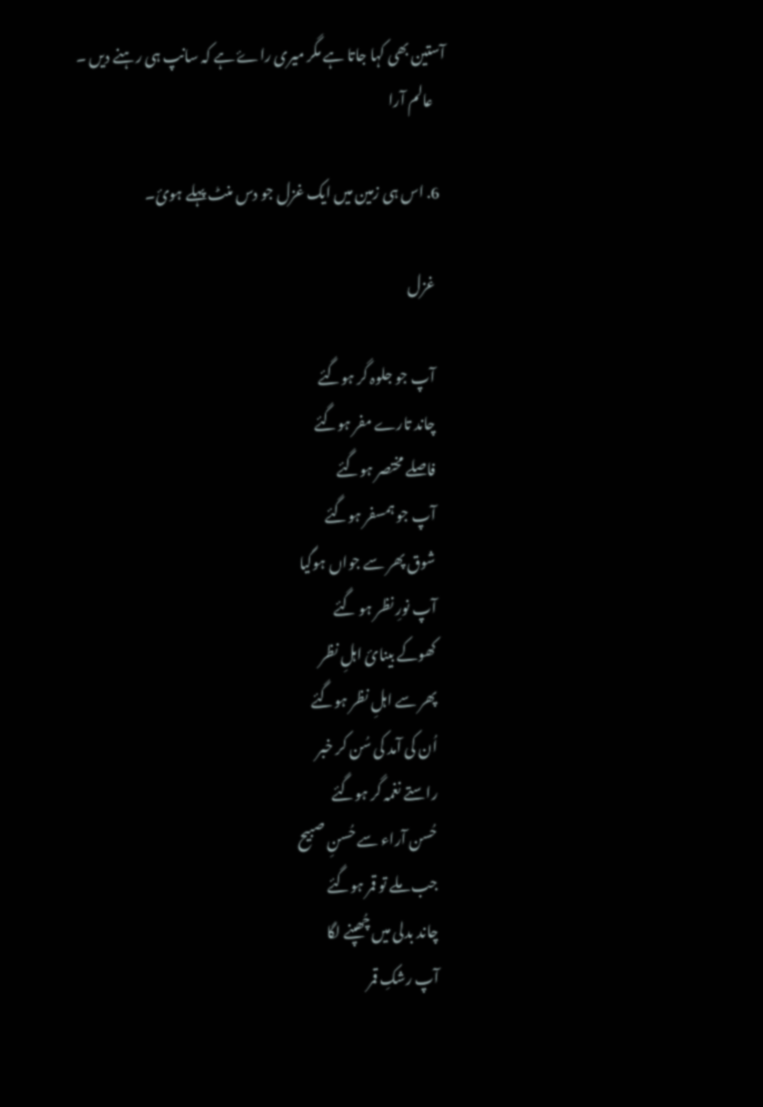آستین بھی کہا جاتا ہے مگر میری راۓ ہے کہ سانپ ہی رہنے دیں ۔
    عالم آرا

  6. اس ہی زمین میں ایک غزل جو دس منٹ پہلے ہوئ۔

    غزل

    آپ جو جلوہ گر ہوگئے
    چاند تارے مفر ہوگئے
    فاصلے مختصر ہوگئے
    آپ جو ہمسفر ہوگئے
    شوق پھر سے جواں ہوگیا
    آپ نورِ نظر ہو گئے
    کھوکے بینائ اہلِ نظر
    پھر سے اہلِ نظر ہوگئے
    اُن کی آمد کی سُن کر خبر
    راستے نغمہ گر ہوگئے
    حُسن آراء سے حُسنِ صبیح
    جب ملے تو قمر ہوگئے
    چاند بدلی میں چُھپنے لگا
    آپ رشکِ قمر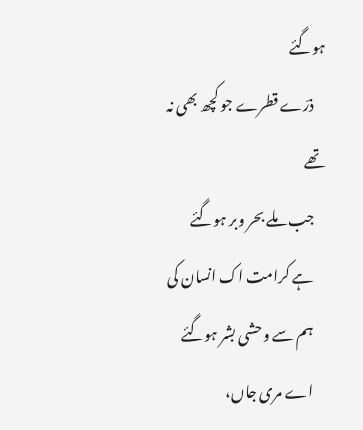ہوگئے
    ذرّے قطرے جو کچھ بھی نہ تھے
    جب ملے بحر وبر ہوگئے
    ہے کرامت اک انسان کی
    ہم سے وحشی بشر ہوگئے
    اے مری جاں،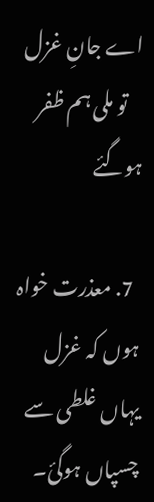اے جانِ غزل
    تو ملی ہم ظفر ہوگئے

  7. معذرت خواہ ہوں کہ غزل یہاں غلطی سے چسپاں ہوگئ۔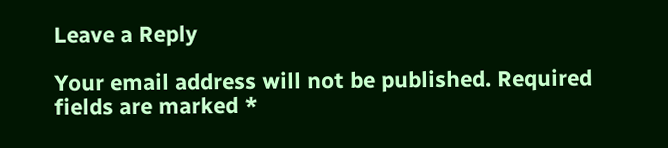Leave a Reply

Your email address will not be published. Required fields are marked *